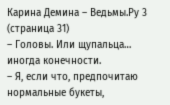Карина Демина – Ведьмы.Ру 3 (страница 31)
– Головы. Или щупальца… иногда конечности.
– Я, если что, предпочитаю нормальные букеты,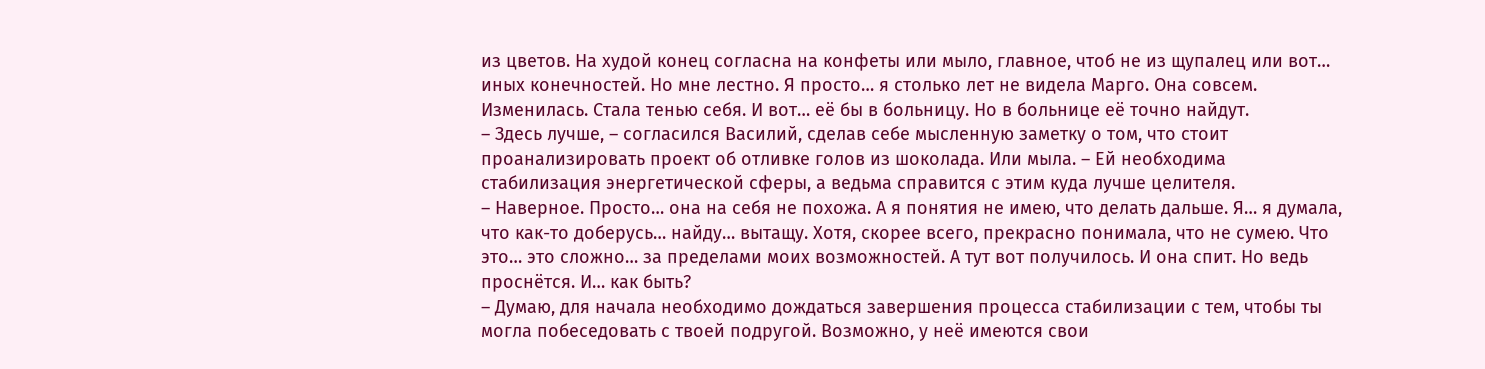из цветов. На худой конец согласна на конфеты или мыло, главное, чтоб не из щупалец или вот… иных конечностей. Но мне лестно. Я просто… я столько лет не видела Марго. Она совсем. Изменилась. Стала тенью себя. И вот… её бы в больницу. Но в больнице её точно найдут.
– Здесь лучше, – согласился Василий, сделав себе мысленную заметку о том, что стоит проанализировать проект об отливке голов из шоколада. Или мыла. – Ей необходима стабилизация энергетической сферы, а ведьма справится с этим куда лучше целителя.
– Наверное. Просто… она на себя не похожа. А я понятия не имею, что делать дальше. Я… я думала, что как-то доберусь… найду… вытащу. Хотя, скорее всего, прекрасно понимала, что не сумею. Что это… это сложно… за пределами моих возможностей. А тут вот получилось. И она спит. Но ведь проснётся. И… как быть?
– Думаю, для начала необходимо дождаться завершения процесса стабилизации с тем, чтобы ты могла побеседовать с твоей подругой. Возможно, у неё имеются свои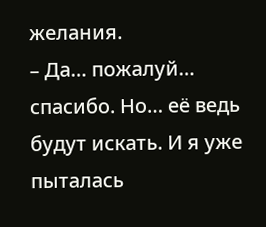желания.
– Да… пожалуй… спасибо. Но… её ведь будут искать. И я уже пыталась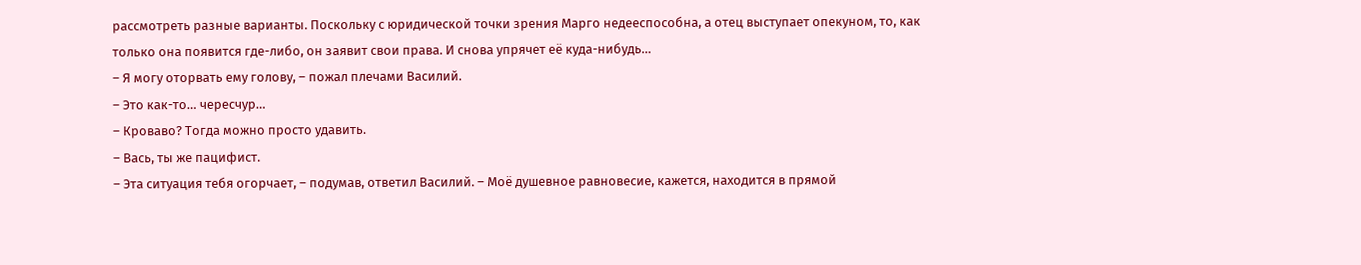рассмотреть разные варианты. Поскольку с юридической точки зрения Марго недееспособна, а отец выступает опекуном, то, как только она появится где-либо, он заявит свои права. И снова упрячет её куда-нибудь…
– Я могу оторвать ему голову, – пожал плечами Василий.
– Это как-то… чересчур…
– Кроваво? Тогда можно просто удавить.
– Вась, ты же пацифист.
– Эта ситуация тебя огорчает, – подумав, ответил Василий. – Моё душевное равновесие, кажется, находится в прямой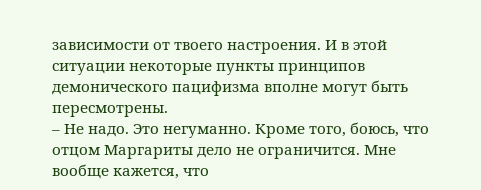зависимости от твоего настроения. И в этой ситуации некоторые пункты принципов демонического пацифизма вполне могут быть пересмотрены.
– Не надо. Это негуманно. Кроме того, боюсь, что отцом Маргариты дело не ограничится. Мне вообще кажется, что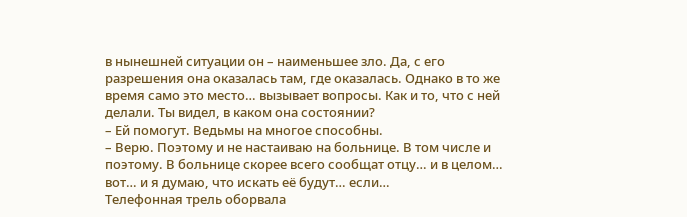в нынешней ситуации он – наименьшее зло. Да, с его разрешения она оказалась там, где оказалась. Однако в то же время само это место… вызывает вопросы. Как и то, что с ней делали. Ты видел, в каком она состоянии?
– Ей помогут. Ведьмы на многое способны.
– Верю. Поэтому и не настаиваю на больнице. В том числе и поэтому. В больнице скорее всего сообщат отцу… и в целом… вот… и я думаю, что искать её будут… если…
Телефонная трель оборвала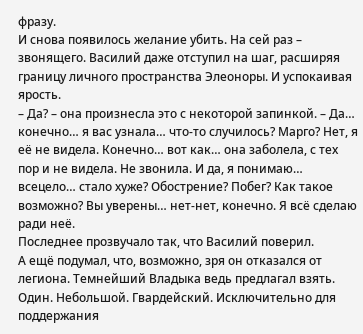фразу.
И снова появилось желание убить. На сей раз – звонящего. Василий даже отступил на шаг, расширяя границу личного пространства Элеоноры. И успокаивая ярость.
– Да? – она произнесла это с некоторой запинкой. – Да… конечно… я вас узнала… что-то случилось? Марго? Нет, я её не видела. Конечно… вот как… она заболела, с тех пор и не видела. Не звонила. И да, я понимаю… всецело… стало хуже? Обострение? Побег? Как такое возможно? Вы уверены… нет-нет, конечно. Я всё сделаю ради неё.
Последнее прозвучало так, что Василий поверил.
А ещё подумал, что, возможно, зря он отказался от легиона. Темнейший Владыка ведь предлагал взять. Один. Небольшой. Гвардейский. Исключительно для поддержания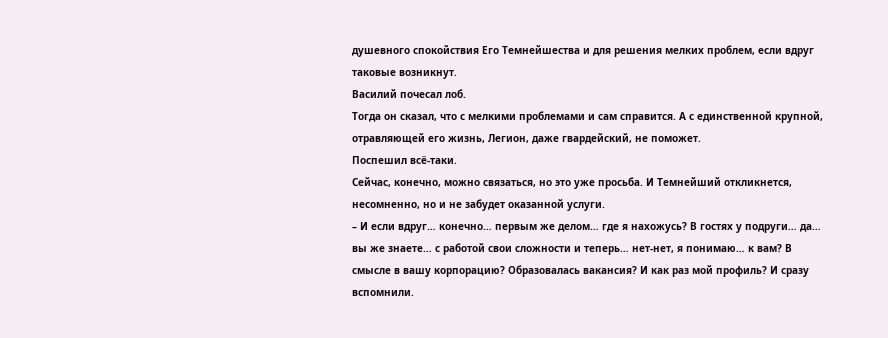душевного спокойствия Его Темнейшества и для решения мелких проблем, если вдруг таковые возникнут.
Василий почесал лоб.
Тогда он сказал, что с мелкими проблемами и сам справится. А с единственной крупной, отравляющей его жизнь, Легион, даже гвардейский, не поможет.
Поспешил всё-таки.
Сейчас, конечно, можно связаться, но это уже просьба. И Темнейший откликнется, несомненно, но и не забудет оказанной услуги.
– И если вдруг… конечно… первым же делом… где я нахожусь? В гостях у подруги… да… вы же знаете… с работой свои сложности и теперь… нет-нет, я понимаю… к вам? В смысле в вашу корпорацию? Образовалась вакансия? И как раз мой профиль? И сразу вспомнили.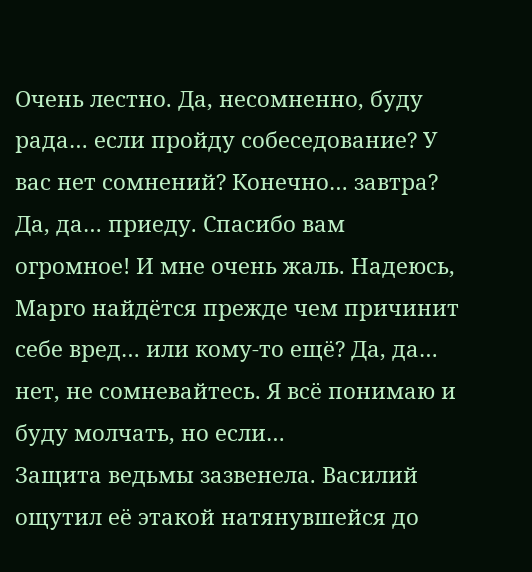Очень лестно. Да, несомненно, буду рада… если пройду собеседование? У вас нет сомнений? Конечно… завтра? Да, да… приеду. Спасибо вам огромное! И мне очень жаль. Надеюсь, Марго найдётся прежде чем причинит себе вред… или кому-то ещё? Да, да… нет, не сомневайтесь. Я всё понимаю и буду молчать, но если…
Защита ведьмы зазвенела. Василий ощутил её этакой натянувшейся до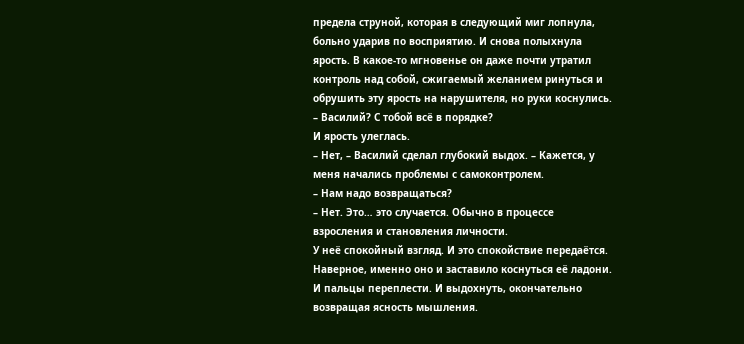предела струной, которая в следующий миг лопнула, больно ударив по восприятию. И снова полыхнула ярость. В какое-то мгновенье он даже почти утратил контроль над собой, сжигаемый желанием ринуться и обрушить эту ярость на нарушителя, но руки коснулись.
– Василий? С тобой всё в порядке?
И ярость улеглась.
– Нет, – Василий сделал глубокий выдох. – Кажется, у меня начались проблемы с самоконтролем.
– Нам надо возвращаться?
– Нет. Это… это случается. Обычно в процессе взросления и становления личности.
У неё спокойный взгляд. И это спокойствие передаётся. Наверное, именно оно и заставило коснуться её ладони. И пальцы переплести. И выдохнуть, окончательно возвращая ясность мышления.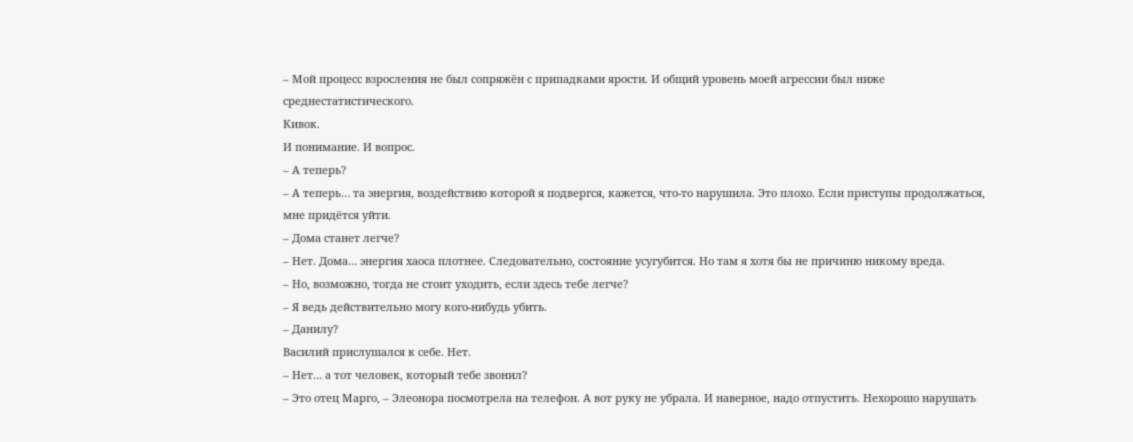– Мой процесс взросления не был сопряжён с припадками ярости. И общий уровень моей агрессии был ниже среднестатистического.
Кивок.
И понимание. И вопрос.
– А теперь?
– А теперь… та энергия, воздействию которой я подвергся, кажется, что-то нарушила. Это плохо. Если приступы продолжаться, мне придётся уйти.
– Дома станет легче?
– Нет. Дома… энергия хаоса плотнее. Следовательно, состояние усугубится. Но там я хотя бы не причиню никому вреда.
– Но, возможно, тогда не стоит уходить, если здесь тебе легче?
– Я ведь действительно могу кого-нибудь убить.
– Данилу?
Василий прислушался к себе. Нет.
– Нет… а тот человек, который тебе звонил?
– Это отец Марго, – Элеонора посмотрела на телефон. А вот руку не убрала. И наверное, надо отпустить. Нехорошо нарушать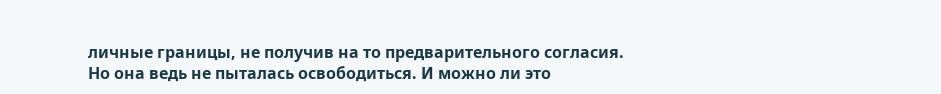личные границы, не получив на то предварительного согласия. Но она ведь не пыталась освободиться. И можно ли это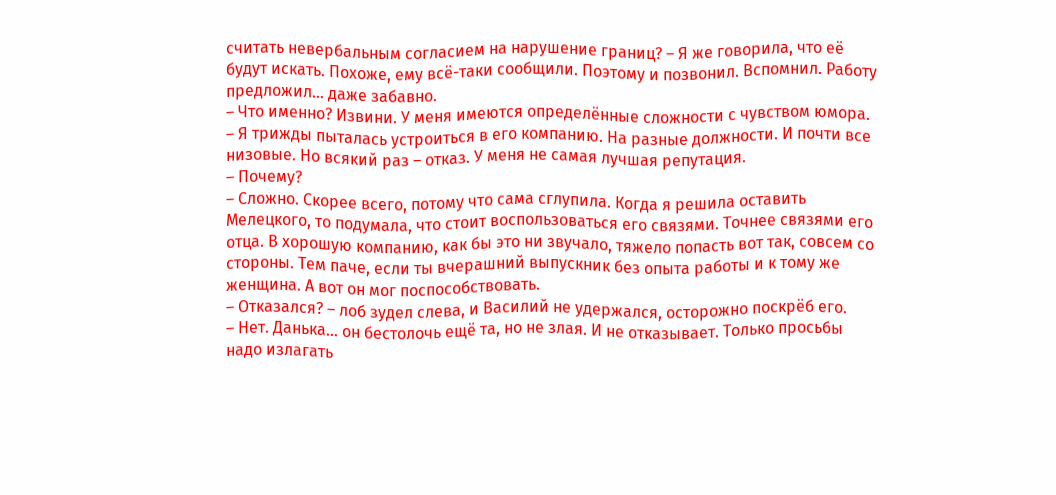считать невербальным согласием на нарушение границ? – Я же говорила, что её будут искать. Похоже, ему всё-таки сообщили. Поэтому и позвонил. Вспомнил. Работу предложил… даже забавно.
– Что именно? Извини. У меня имеются определённые сложности с чувством юмора.
– Я трижды пыталась устроиться в его компанию. На разные должности. И почти все низовые. Но всякий раз – отказ. У меня не самая лучшая репутация.
– Почему?
– Сложно. Скорее всего, потому что сама сглупила. Когда я решила оставить Мелецкого, то подумала, что стоит воспользоваться его связями. Точнее связями его отца. В хорошую компанию, как бы это ни звучало, тяжело попасть вот так, совсем со стороны. Тем паче, если ты вчерашний выпускник без опыта работы и к тому же женщина. А вот он мог поспособствовать.
– Отказался? – лоб зудел слева, и Василий не удержался, осторожно поскрёб его.
– Нет. Данька… он бестолочь ещё та, но не злая. И не отказывает. Только просьбы надо излагать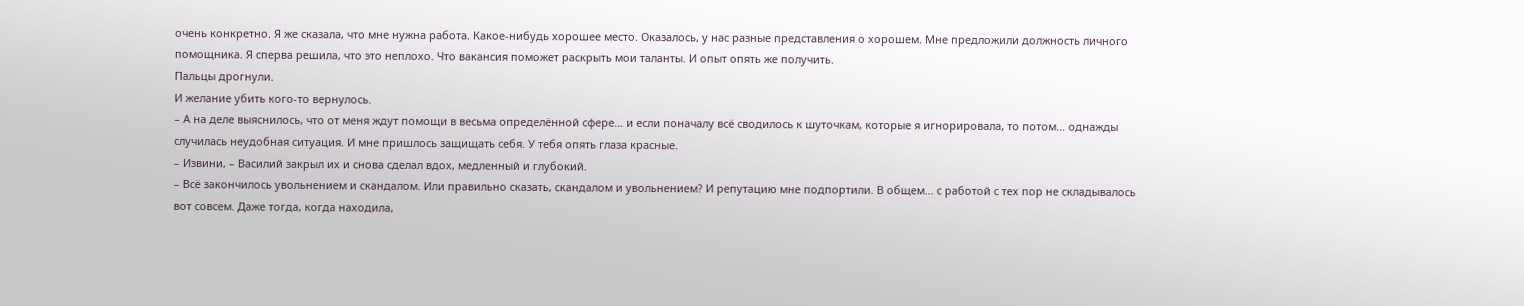очень конкретно. Я же сказала, что мне нужна работа. Какое-нибудь хорошее место. Оказалось, у нас разные представления о хорошем. Мне предложили должность личного помощника. Я сперва решила, что это неплохо. Что вакансия поможет раскрыть мои таланты. И опыт опять же получить.
Пальцы дрогнули.
И желание убить кого-то вернулось.
– А на деле выяснилось, что от меня ждут помощи в весьма определённой сфере… и если поначалу всё сводилось к шуточкам, которые я игнорировала, то потом… однажды случилась неудобная ситуация. И мне пришлось защищать себя. У тебя опять глаза красные.
– Извини, – Василий закрыл их и снова сделал вдох, медленный и глубокий.
– Всё закончилось увольнением и скандалом. Или правильно сказать, скандалом и увольнением? И репутацию мне подпортили. В общем… с работой с тех пор не складывалось вот совсем. Даже тогда, когда находила,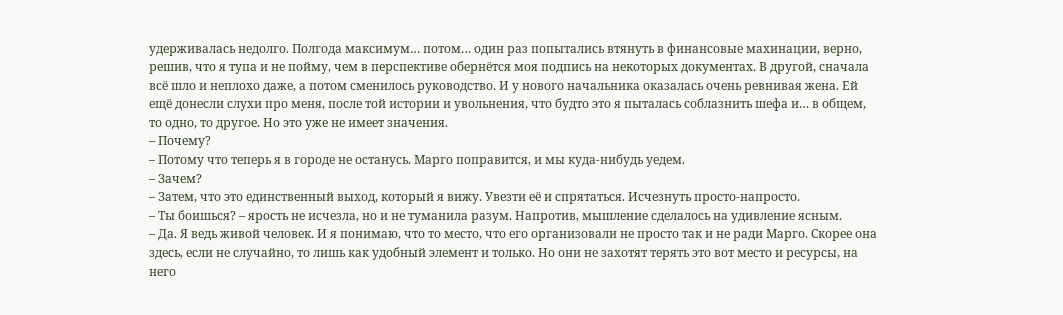удерживалась недолго. Полгода максимум… потом… один раз попытались втянуть в финансовые махинации, верно, решив, что я тупа и не пойму, чем в перспективе обернётся моя подпись на некоторых документах. В другой, сначала всё шло и неплохо даже, а потом сменилось руководство. И у нового начальника оказалась очень ревнивая жена. Ей ещё донесли слухи про меня, после той истории и увольнения, что будто это я пыталась соблазнить шефа и… в общем, то одно, то другое. Но это уже не имеет значения.
– Почему?
– Потому что теперь я в городе не останусь. Марго поправится, и мы куда-нибудь уедем.
– Зачем?
– Затем, что это единственный выход, который я вижу. Увезти её и спрятаться. Исчезнуть просто-напросто.
– Ты боишься? – ярость не исчезла, но и не туманила разум. Напротив, мышление сделалось на удивление ясным.
– Да. Я ведь живой человек. И я понимаю, что то место, что его организовали не просто так и не ради Марго. Скорее она здесь, если не случайно, то лишь как удобный элемент и только. Но они не захотят терять это вот место и ресурсы, на него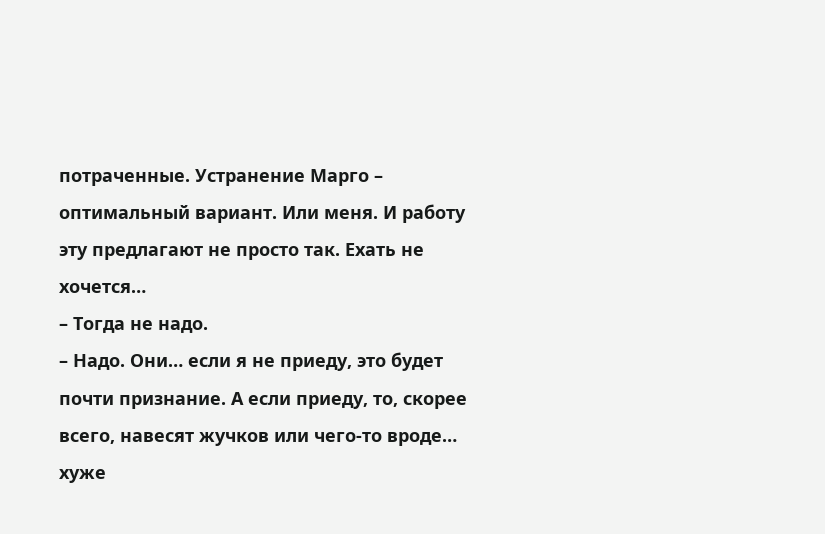потраченные. Устранение Марго – оптимальный вариант. Или меня. И работу эту предлагают не просто так. Ехать не хочется…
– Тогда не надо.
– Надо. Они… если я не приеду, это будет почти признание. А если приеду, то, скорее всего, навесят жучков или чего-то вроде… хуже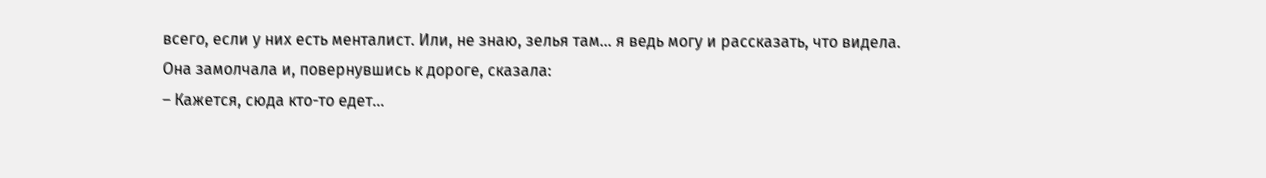всего, если у них есть менталист. Или, не знаю, зелья там… я ведь могу и рассказать, что видела.
Она замолчала и, повернувшись к дороге, сказала:
– Кажется, сюда кто-то едет…